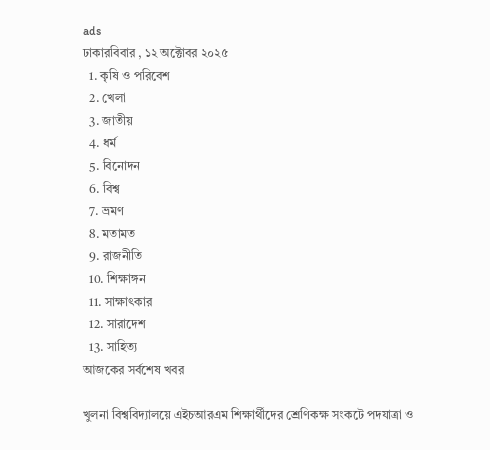ads
ঢাকারবিবার , ১২ অক্টোবর ২০২৫
  1. কৃষি ও পরিবেশ
  2. খেলা
  3. জাতীয়
  4. ধর্ম
  5. বিনোদন
  6. বিশ্ব
  7. ভ্রমণ
  8. মতামত
  9. রাজনীতি
  10. শিক্ষাঙ্গন
  11. সাক্ষাৎকার
  12. সারাদেশ
  13. সাহিত্য
আজকের সর্বশেষ খবর

খুলনা বিশ্ববিদ্যালয়ে এইচআরএম শিক্ষার্থীদের শ্রেণিকক্ষ সংকটে পদযাত্রা ও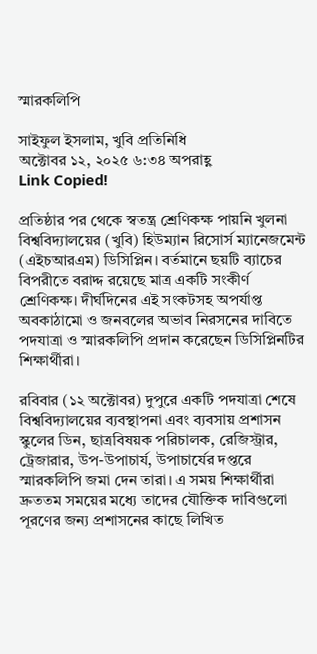স্মারকলিপি

সাইফুল ইসলাম, খুবি প্রতিনিধি
অক্টোবর ১২, ২০২৫ ৬:৩৪ অপরাহ্ণ
Link Copied!

প্রতিষ্ঠার পর থেকে স্বতন্ত্র শ্রেণিকক্ষ পায়নি খুলনা বিশ্ববিদ্যালয়ের (খুবি) হিউম্যান রিসোর্স ম্যানেজমেন্ট (এইচআরএম) ডিসিপ্লিন। বর্তমানে ছয়টি ব্যাচের বিপরীতে বরাদ্দ রয়েছে মাত্র একটি সংকীর্ণ শ্রেণিকক্ষ। দীর্ঘদিনের এই সংকটসহ অপর্যাপ্ত অবকাঠামো ও জনবলের অভাব নিরসনের দাবিতে পদযাত্রা ও স্মারকলিপি প্রদান করেছেন ডিসিপ্লিনটির শিক্ষার্থীরা।

রবিবার (১২ অক্টোবর) দুপুরে একটি পদযাত্রা শেষে বিশ্ববিদ্যালয়ের ব্যবস্থাপনা এবং ব্যবসায় প্রশাসন স্কুলের ডিন, ছাত্রবিষয়ক পরিচালক, রেজিস্ট্রার, ট্রেজারার, উপ-উপাচার্য, উপাচার্যের দপ্তরে স্মারকলিপি জমা দেন তারা। এ সময় শিক্ষার্থীরা দ্রুততম সময়ের মধ্যে তাদের যৌক্তিক দাবিগুলো পূরণের জন্য প্রশাসনের কাছে লিখিত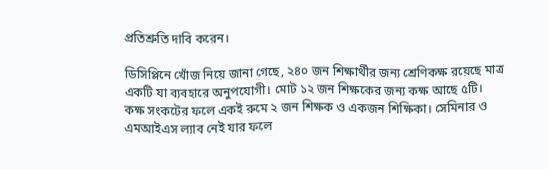প্রতিশ্রুতি দাবি করেন।

ডিসিপ্লিনে খোঁজ নিয়ে জানা গেছে, ২৪০ জন শিক্ষার্থীর জন্য শ্রেণিকক্ষ রয়েছে মাত্র একটি যা ব্যবহারে অনুপযোগী। মোট ১২ জন শিক্ষকের জন্য কক্ষ আছে ৫টি। কক্ষ সংকটের ফলে একই রুমে ২ জন শিক্ষক ও একজন শিক্ষিকা। সেমিনার ও এমআইএস ল্যাব নেই যার ফলে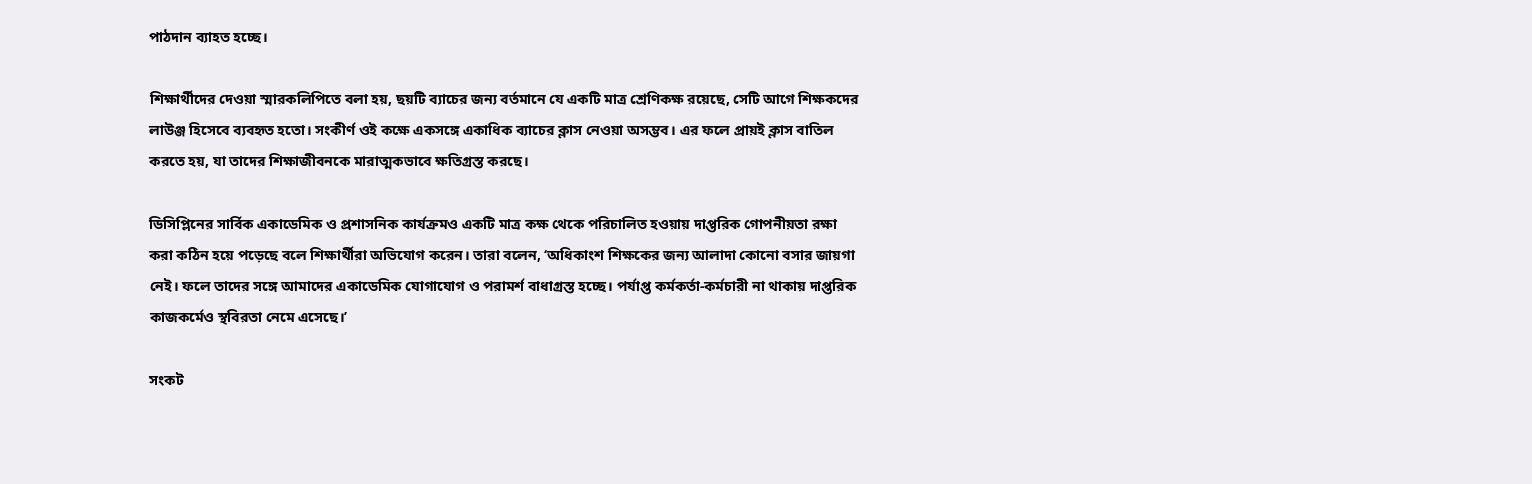পাঠদান ব্যাহত হচ্ছে।

শিক্ষার্থীদের দেওয়া স্মারকলিপিতে বলা হয়, ছয়টি ব্যাচের জন্য বর্তমানে যে একটি মাত্র শ্রেণিকক্ষ রয়েছে, সেটি আগে শিক্ষকদের লাউঞ্জ হিসেবে ব্যবহৃত হতো। সংকীর্ণ ওই কক্ষে একসঙ্গে একাধিক ব্যাচের ক্লাস নেওয়া অসম্ভব। এর ফলে প্রায়ই ক্লাস বাতিল করতে হয়, যা তাদের শিক্ষাজীবনকে মারাত্মকভাবে ক্ষতিগ্রস্ত করছে।

ডিসিপ্লিনের সার্বিক একাডেমিক ও প্রশাসনিক কার্যক্রমও একটি মাত্র কক্ষ থেকে পরিচালিত হওয়ায় দাপ্তরিক গোপনীয়তা রক্ষা করা কঠিন হয়ে পড়েছে বলে শিক্ষার্থীরা অভিযোগ করেন। তারা বলেন, ‘অধিকাংশ শিক্ষকের জন্য আলাদা কোনো বসার জায়গা নেই। ফলে তাদের সঙ্গে আমাদের একাডেমিক যোগাযোগ ও পরামর্শ বাধাগ্রস্ত হচ্ছে। পর্যাপ্ত কর্মকর্তা-কর্মচারী না থাকায় দাপ্তরিক কাজকর্মেও স্থবিরতা নেমে এসেছে।’

সংকট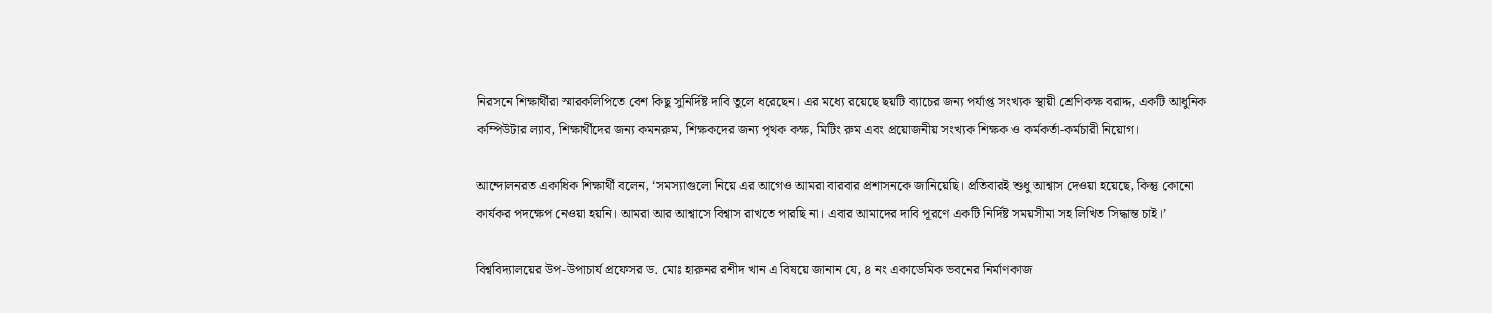নিরসনে শিক্ষার্থীরা স্মারকলিপিতে বেশ কিছু সুনির্দিষ্ট দাবি তুলে ধরেছেন। এর মধ্যে রয়েছে ছয়টি ব্যাচের জন্য পর্যাপ্ত সংখ্যক স্থায়ী শ্রেণিকক্ষ বরাদ্দ, একটি আধুনিক কম্পিউটার ল্যাব, শিক্ষার্থীদের জন্য কমনরুম, শিক্ষকদের জন্য পৃথক কক্ষ, মিটিং রুম এবং প্রয়োজনীয় সংখ্যক শিক্ষক ও কর্মকর্তা-কর্মচারী নিয়োগ।

আন্দোলনরত একাধিক শিক্ষার্থী বলেন, ‘সমস্যাগুলো নিয়ে এর আগেও আমরা বারবার প্রশাসনকে জানিয়েছি। প্রতিবারই শুধু আশ্বাস দেওয়া হয়েছে, কিন্তু কোনো কার্যকর পদক্ষেপ নেওয়া হয়নি। আমরা আর আশ্বাসে বিশ্বাস রাখতে পারছি না। এবার আমাদের দাবি পূরণে একটি নির্দিষ্ট সময়সীমা সহ লিখিত সিদ্ধান্ত চাই।’

বিশ্ববিদ্যালয়ের উপ-উপাচার্য প্রফেসর ড. মোঃ হারুনর রশীদ খান এ বিষয়ে জানান যে, ৪ নং একাডেমিক ভবনের নির্মাণকাজ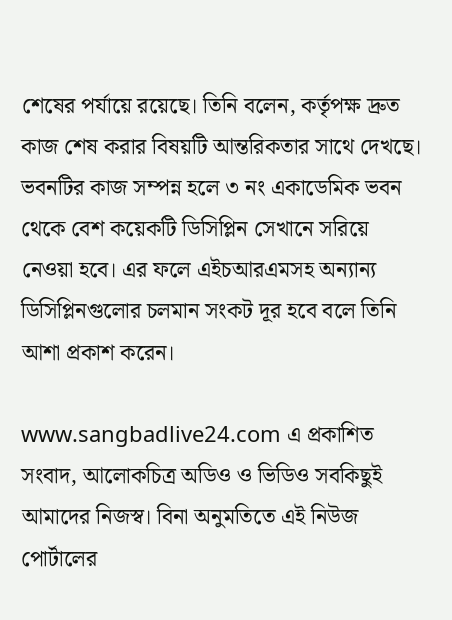শেষের পর্যায়ে রয়েছে। তিনি বলেন, কর্তৃপক্ষ দ্রুত কাজ শেষ করার বিষয়টি আন্তরিকতার সাথে দেখছে। ভবনটির কাজ সম্পন্ন হলে ৩ নং একাডেমিক ভবন থেকে বেশ কয়েকটি ডিসিপ্লিন সেখানে সরিয়ে নেওয়া হবে। এর ফলে এইচআরএমসহ অন্যান্য ডিসিপ্লিনগুলোর চলমান সংকট দূর হবে বলে তিনি আশা প্রকাশ করেন।

www.sangbadlive24.com এ প্রকাশিত সংবাদ, আলোকচিত্র অডিও ও ভিডিও সবকিছুই আমাদের নিজস্ব। বিনা অনুমতিতে এই নিউজ পোর্টালের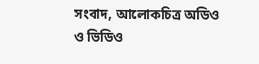সংবাদ, আলোকচিত্র অডিও ও ভিডিও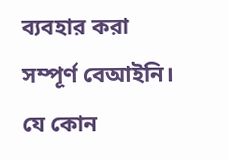ব্যবহার করা সম্পূর্ণ বেআইনি। যে কোন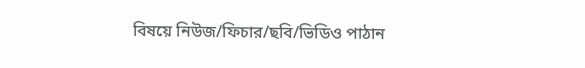বিষয়ে নিউজ/ফিচার/ছবি/ভিডিও পাঠান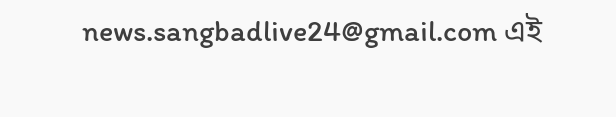news.sangbadlive24@gmail.com এই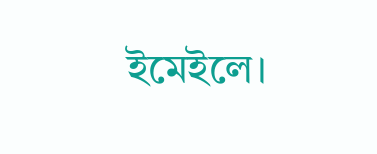ইমেইলে।